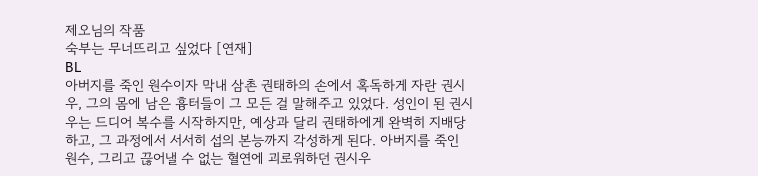제오님의 작품
숙부는 무너뜨리고 싶었다 [연재]
BL
아버지를 죽인 원수이자 막내 삼촌 권태하의 손에서 혹독하게 자란 권시우, 그의 몸에 남은 흉터들이 그 모든 걸 말해주고 있었다. 성인이 된 권시우는 드디어 복수를 시작하지만, 예상과 달리 권태하에게 완벽히 지배당하고, 그 과정에서 서서히 섭의 본능까지 각성하게 된다. 아버지를 죽인 원수, 그리고 끊어낼 수 없는 혈연에 괴로워하던 권시우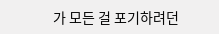가 모든 걸 포기하려던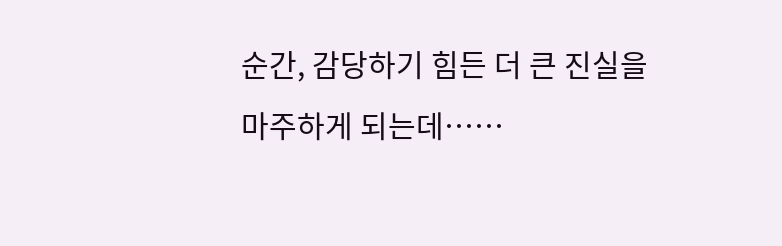순간, 감당하기 힘든 더 큰 진실을 마주하게 되는데……